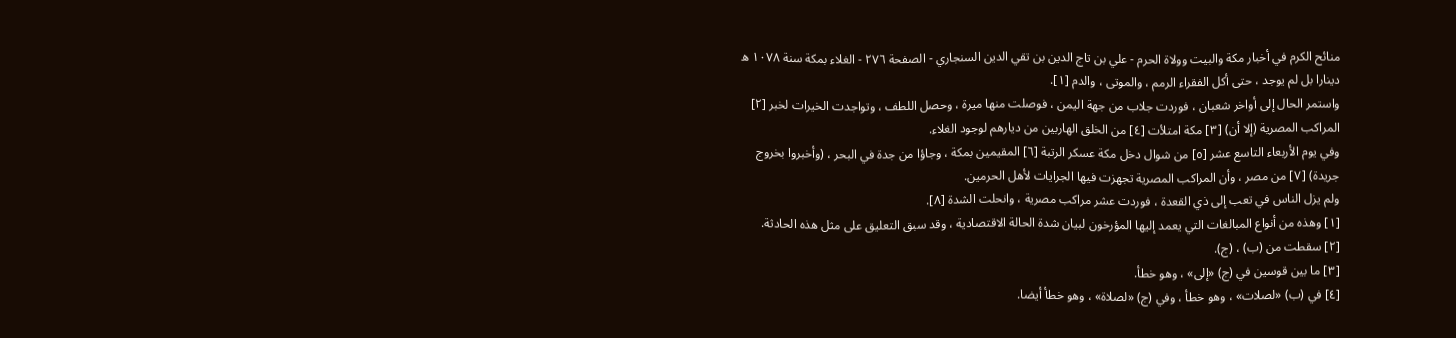منائح الكرم في أخبار مكة والبيت وولاة الحرم - علي بن تاج الدين بن تقي الدين السنجاري - الصفحة ٢٧٦ - الغلاء بمكة سنة ١٠٧٨ ه
دينارا بل لم يوجد ، حتى أكل الفقراء الرمم ، والموتى ، والدم [١].
واستمر الحال إلى أواخر شعبان ، فوردت جلاب من جهة اليمن ، فوصلت منها ميرة ، وحصل اللطف ، وتواجدت الخيرات لخبر [٢] المراكب المصرية (إلا أن) [٣] مكة امتلأت [٤] من الخلق الهاربين من ديارهم لوجود الغلاء.
وفي يوم الأربعاء التاسع عشر [٥] من شوال دخل مكة عسكر الرتبة [٦] المقيمين بمكة ، وجاؤا من جدة في البحر ، (وأخبروا بخروج جريدة) [٧] من مصر ، وأن المراكب المصرية تجهزت فيها الجرايات لأهل الحرمين.
ولم يزل الناس في تعب إلى ذي القعدة ، فوردت عشر مراكب مصرية ، وانحلت الشدة [٨].
[١] وهذه من أنواع المبالغات التي يعمد إليها المؤرخون لبيان شدة الحالة الاقتصادية ، وقد سبق التعليق على مثل هذه الحادثة.
[٢] سقطت من (ب) ، (ج).
[٣] ما بين قوسين في (ج) «إلى» ، وهو خطأ.
[٤] في (ب) «لصلات» ، وهو خطأ ، وفي (ج) «لصلاة» ، وهو خطأ أيضا.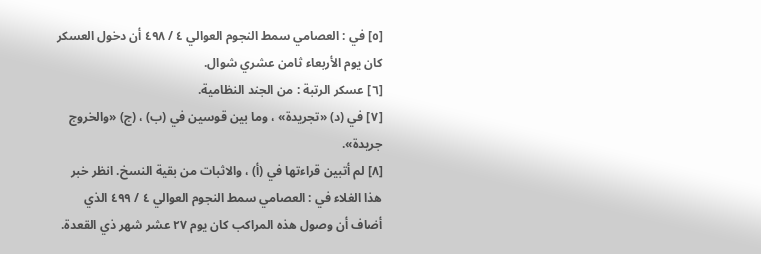[٥] في : العصامي سمط النجوم العوالي ٤ / ٤٩٨ أن دخول العسكر كان يوم الأربعاء ثامن عشري شوال.
[٦] عسكر الرتبة : من الجند النظامية.
[٧] في (د) «تجريدة» ، وما بين قوسين في (ب) ، (ج) «والخروج جريدة».
[٨] لم أتبين قراءتها في (أ) ، والاثبات من بقية النسخ. انظر خبر هذا الغلاء في : العصامي سمط النجوم العوالي ٤ / ٤٩٩ الذي أضاف أن وصول هذه المراكب كان يوم ٢٧ عشر شهر ذي القعدة.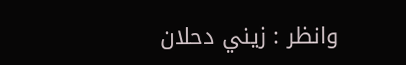وانظر : زيني دحلان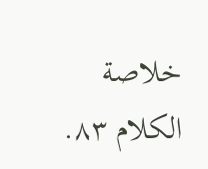خلاصة الكلام ٨٣.